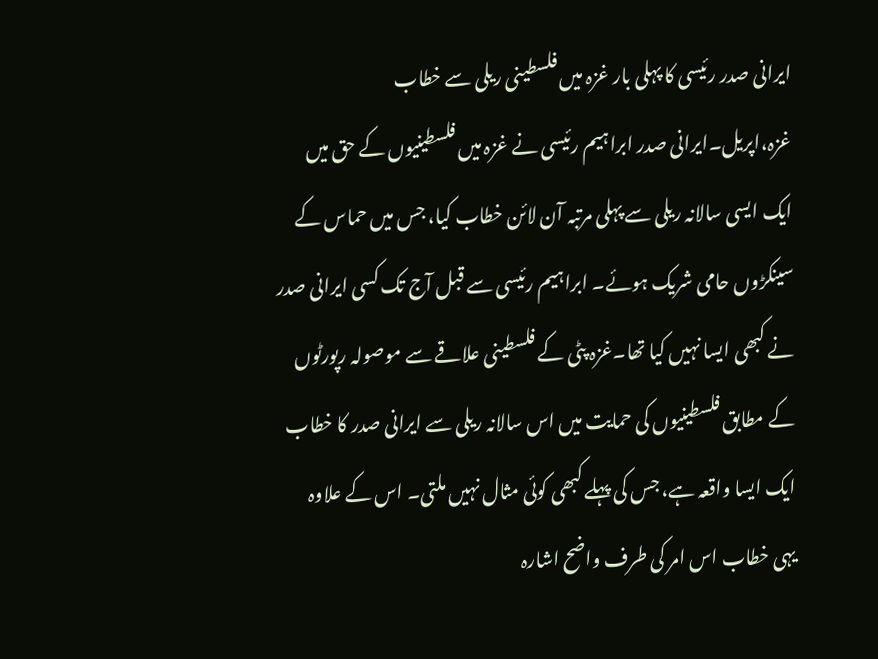ایرانی صدر رئیسی کا پہلی بار غزہ میں فلسطینی ریلی سے خطاب
غزہ،اپریل۔ایرانی صدر ابراہیم رئیسی نے غزہ میں فلسطینیوں کے حق میں ایک ایسی سالانہ ریلی سے پہلی مرتبہ آن لائن خطاب کیا، جس میں حماس کے سینکڑوں حامی شریک ہوئے۔ ابراہیم رئیسی سے قبل آج تک کسی ایرانی صدر نے کبھی ایسا نہیں کیا تھا۔غزہ پٹی کے فلسطینی علاقے سے موصولہ رپورٹوں کے مطابق فلسطینیوں کی حمایت میں اس سالانہ ریلی سے ایرانی صدر کا خطاب ایک ایسا واقعہ ہے، جس کی پہلے کبھی کوئی مثال نہیں ملتی۔ اس کے علاوہ یہی خطاب اس امر کی طرف واضح اشارہ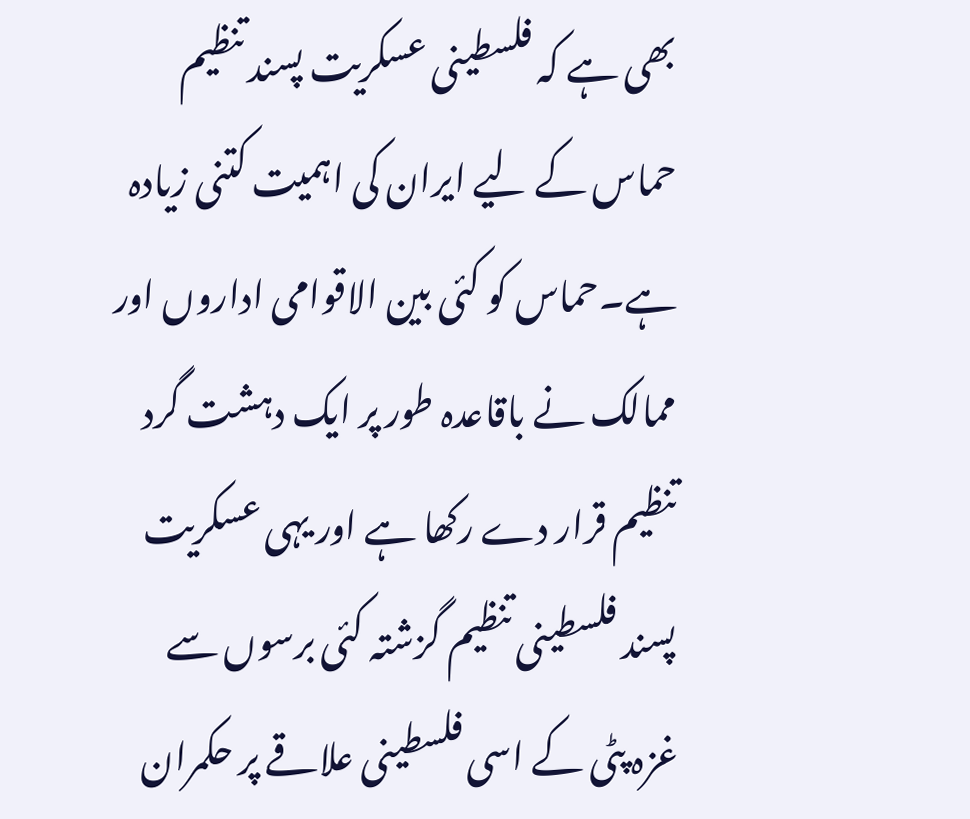بھی ہے کہ فلسطینی عسکریت پسند تنظیم حماس کے لیے ایران کی اہمیت کتنی زیادہ ہے۔حماس کو کئی بین الاقوامی اداروں اور ممالک نے باقاعدہ طور پر ایک دہشت گرد تنظیم قرار دے رکھا ہے اور یہی عسکریت پسند فلسطینی تنظیم گزشتہ کئی برسوں سے غزہ پٹی کے اسی فلسطینی علاقے پر حکمران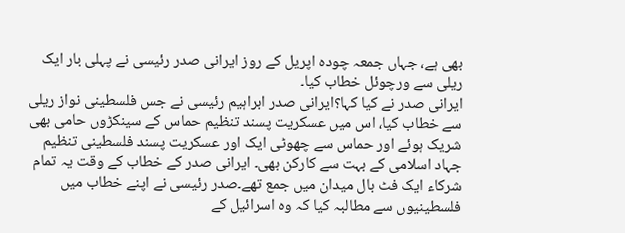بھی ہے، جہاں جمعہ چودہ اپریل کے روز ایرانی صدر رئیسی نے پہلی بار ایک ریلی سے ورچوئل خطاب کیا۔
ایرانی صدر نے کیا کہا؟ایرانی صدر ابراہیم رئیسی نے جس فلسطینی نواز ریلی سے خطاب کیا، اس میں عسکریت پسند تنظیم حماس کے سینکڑوں حامی بھی شریک ہوئے اور حماس سے چھوٹی ایک اور عسکریت پسند فلسطینی تنظیم جہاد اسلامی کے بہت سے کارکن بھی۔ ایرانی صدر کے خطاب کے وقت یہ تمام شرکاء ایک فٹ بال میدان میں جمع تھے۔صدر رئیسی نے اپنے خطاب میں فلسطینیوں سے مطالبہ کیا کہ وہ اسرائیل کے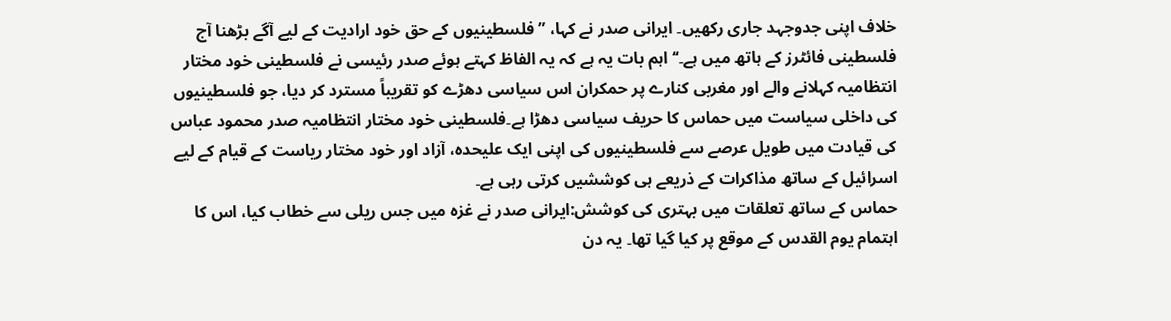خلاف اپنی جدوجہد جاری رکھیں۔ ایرانی صدر نے کہا، ”فلسطینیوں کے حق خود ارادیت کے لیے آگے بڑھنا آج فلسطینی فائٹرز کے ہاتھ میں ہے۔‘‘اہم بات یہ ہے کہ یہ الفاظ کہتے ہوئے صدر رئیسی نے فلسطینی خود مختار انتظامیہ کہلانے والے اور مغربی کنارے پر حمکران اس سیاسی دھڑے کو تقریباً مسترد کر دیا، جو فلسطینیوں کی داخلی سیاست میں حماس کا حریف سیاسی دھڑا ہے۔فلسطینی خود مختار انتظامیہ صدر محمود عباس کی قیادت میں طویل عرصے سے فلسطینیوں کی اپنی ایک علیحدہ، آزاد اور خود مختار ریاست کے قیام کے لیے اسرائیل کے ساتھ مذاکرات کے ذریعے ہی کوششیں کرتی رہی ہے۔
حماس کے ساتھ تعلقات میں بہتری کی کوشش:ایرانی صدر نے غزہ میں جس ریلی سے خطاب کیا، اس کا اہتمام یوم القدس کے موقع پر کیا گیا تھا۔ یہ دن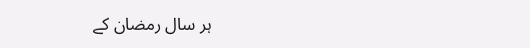ہر سال رمضان کے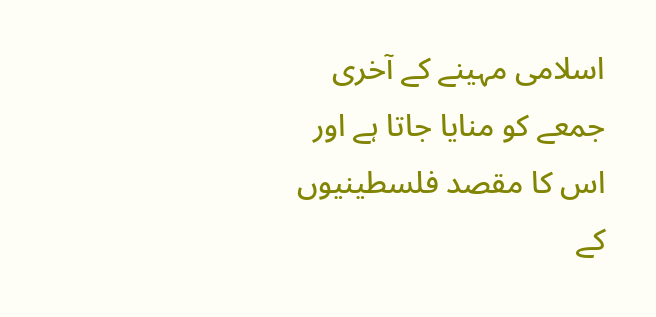اسلامی مہینے کے آخری جمعے کو منایا جاتا ہے اور اس کا مقصد فلسطینیوں کے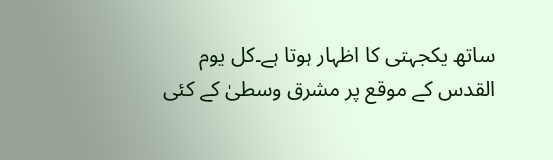ساتھ یکجہتی کا اظہار ہوتا ہے۔کل یوم القدس کے موقع پر مشرق وسطیٰ کے کئی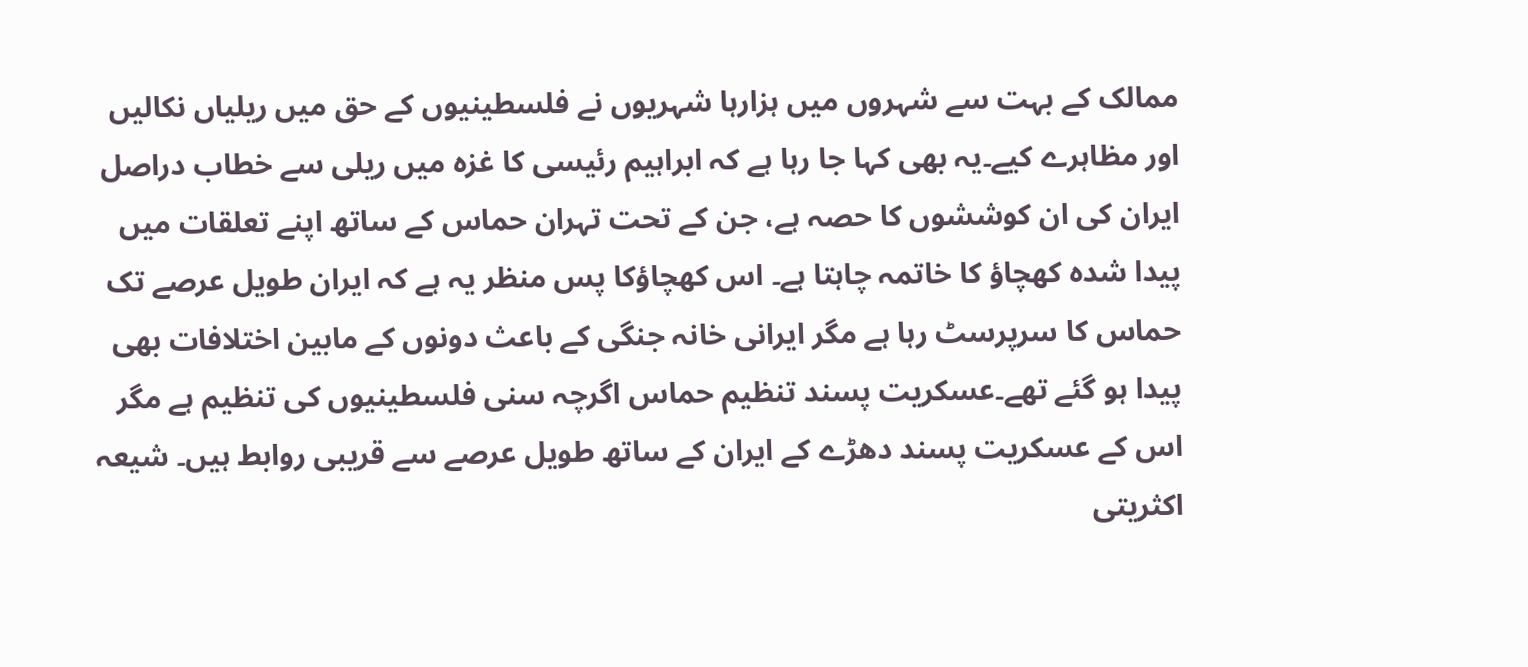ممالک کے بہت سے شہروں میں ہزارہا شہریوں نے فلسطینیوں کے حق میں ریلیاں نکالیں اور مظاہرے کیے۔یہ بھی کہا جا رہا ہے کہ ابراہیم رئیسی کا غزہ میں ریلی سے خطاب دراصل ایران کی ان کوششوں کا حصہ ہے، جن کے تحت تہران حماس کے ساتھ اپنے تعلقات میں پیدا شدہ کھچاؤ کا خاتمہ چاہتا ہے۔ اس کھچاؤکا پس منظر یہ ہے کہ ایران طویل عرصے تک حماس کا سرپرسٹ رہا ہے مگر ایرانی خانہ جنگی کے باعث دونوں کے مابین اختلافات بھی پیدا ہو گئے تھے۔عسکریت پسند تنظیم حماس اگرچہ سنی فلسطینیوں کی تنظیم ہے مگر اس کے عسکریت پسند دھڑے کے ایران کے ساتھ طویل عرصے سے قریبی روابط ہیں۔ شیعہ اکثریتی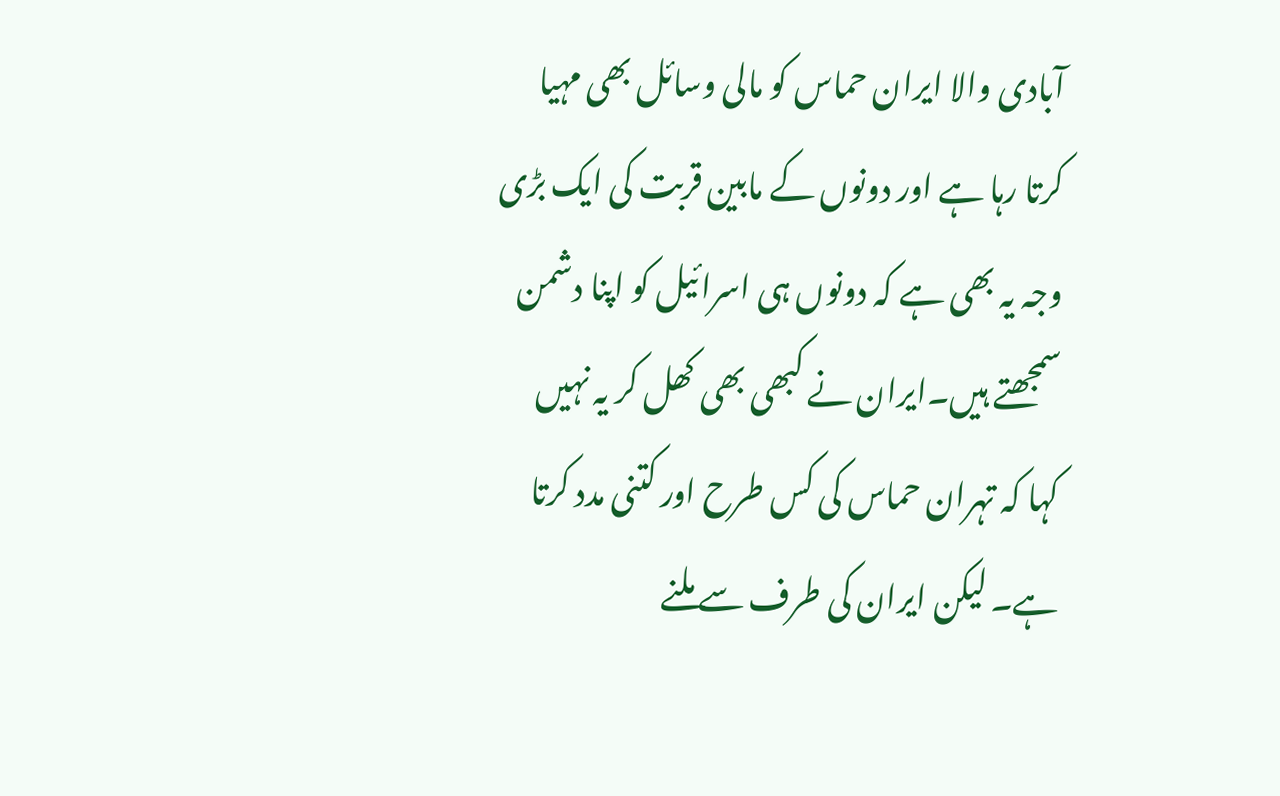آبادی والا ایران حماس کو مالی وسائل بھی مہیا کرتا رہا ہے اور دونوں کے مابین قربت کی ایک بڑی وجہ یہ بھی ہے کہ دونوں ہی اسرائیل کو اپنا دشمن سمجھتے ہیں۔ایران نے کبھی بھی کھل کر یہ نہیں کہا کہ تہران حماس کی کس طرح اور کتنی مدد کرتا ہے۔ لیکن ایران کی طرف سے ملنے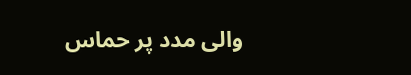والی مدد پر حماس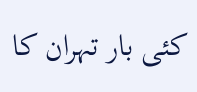کئی بار تہران کا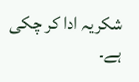شکریہ ادا کر چکی ہے۔